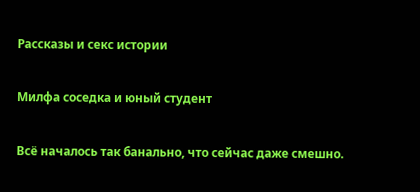Рассказы и секс истории

Милфа соседка и юный студент

Всё началось так банально, что сейчас даже смешно.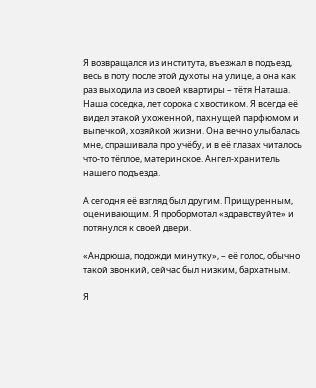Я возвращался из института, въезжал в подъезд, весь в поту после этой духоты на улице, а она как раз выходила из своей квартиры – тётя Наташа. Наша соседка, лет сорока с хвостиком. Я всегда её видел этакой ухоженной, пахнущей парфюмом и выпечкой, хозяйкой жизни. Она вечно улыбалась мне, спрашивала про учёбу, и в её глазах читалось что-то тёплое, материнское. Ангел-хранитель нашего подъезда.

А сегодня её взгляд был другим. Прищуренным, оценивающим. Я пробормотал «здравствуйте» и потянулся к своей двери.

«Андрюша, подожди минутку», – её голос, обычно такой звонкий, сейчас был низким, бархатным.

Я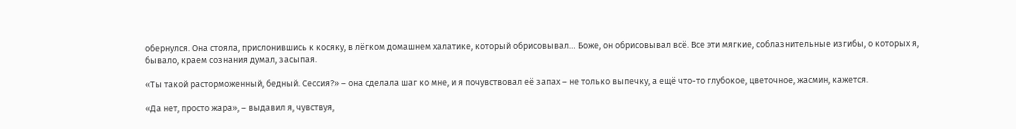обернулся. Она стояла, прислонившись к косяку, в лёгком домашнем халатике, который обрисовывал… Боже, он обрисовывал всё. Все эти мягкие, соблазнительные изгибы, о которых я, бывало, краем сознания думал, засыпая.

«Ты такой расторможенный, бедный. Сессия?» – она сделала шаг ко мне, и я почувствовал её запах – не только выпечку, а ещё что-то глубокое, цветочное, жасмин, кажется.

«Да нет, просто жара», – выдавил я, чувствуя,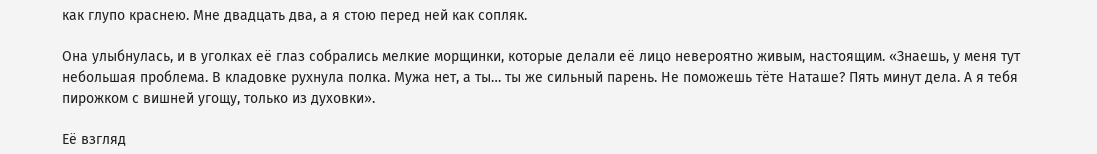как глупо краснею. Мне двадцать два, а я стою перед ней как сопляк.

Она улыбнулась, и в уголках её глаз собрались мелкие морщинки, которые делали её лицо невероятно живым, настоящим. «Знаешь, у меня тут небольшая проблема. В кладовке рухнула полка. Мужа нет, а ты… ты же сильный парень. Не поможешь тёте Наташе? Пять минут дела. А я тебя пирожком с вишней угощу, только из духовки».

Её взгляд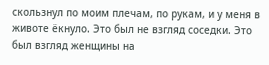скользнул по моим плечам, по рукам, и у меня в животе ёкнуло. Это был не взгляд соседки. Это был взгляд женщины на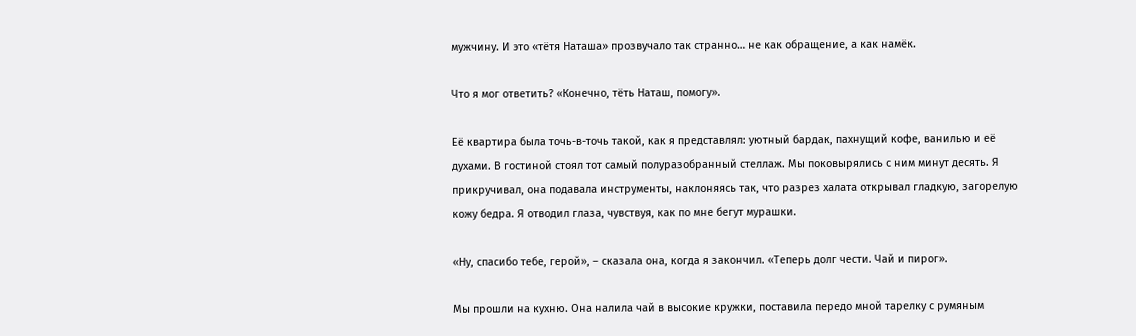мужчину. И это «тётя Наташа» прозвучало так странно… не как обращение, а как намёк.

Что я мог ответить? «Конечно, тёть Наташ, помогу».

Её квартира была точь-в-точь такой, как я представлял: уютный бардак, пахнущий кофе, ванилью и её духами. В гостиной стоял тот самый полуразобранный стеллаж. Мы поковырялись с ним минут десять. Я прикручивал, она подавала инструменты, наклоняясь так, что разрез халата открывал гладкую, загорелую кожу бедра. Я отводил глаза, чувствуя, как по мне бегут мурашки.

«Ну, спасибо тебе, герой», – сказала она, когда я закончил. «Теперь долг чести. Чай и пирог».

Мы прошли на кухню. Она налила чай в высокие кружки, поставила передо мной тарелку с румяным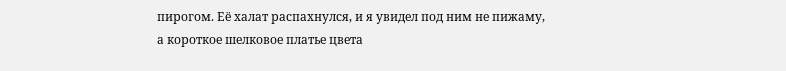пирогом. Её халат распахнулся, и я увидел под ним не пижаму, а короткое шелковое платье цвета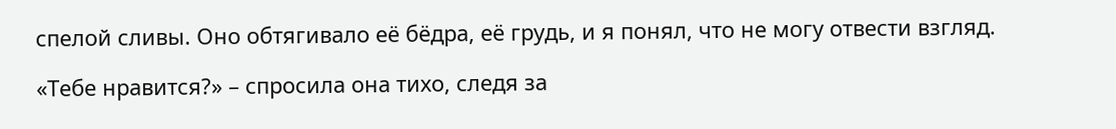спелой сливы. Оно обтягивало её бёдра, её грудь, и я понял, что не могу отвести взгляд.

«Тебе нравится?» – спросила она тихо, следя за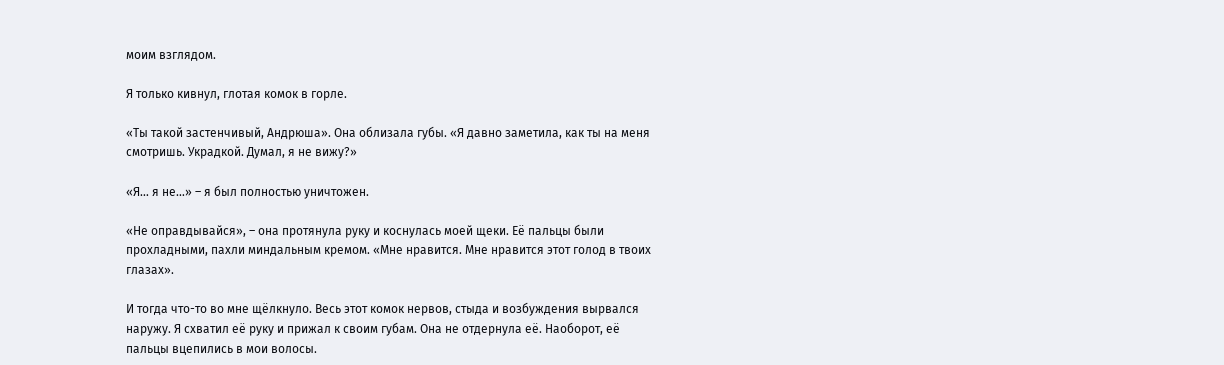моим взглядом.

Я только кивнул, глотая комок в горле.

«Ты такой застенчивый, Андрюша». Она облизала губы. «Я давно заметила, как ты на меня смотришь. Украдкой. Думал, я не вижу?»

«Я… я не…» – я был полностью уничтожен.

«Не оправдывайся», – она протянула руку и коснулась моей щеки. Её пальцы были прохладными, пахли миндальным кремом. «Мне нравится. Мне нравится этот голод в твоих глазах».

И тогда что-то во мне щёлкнуло. Весь этот комок нервов, стыда и возбуждения вырвался наружу. Я схватил её руку и прижал к своим губам. Она не отдернула её. Наоборот, её пальцы вцепились в мои волосы.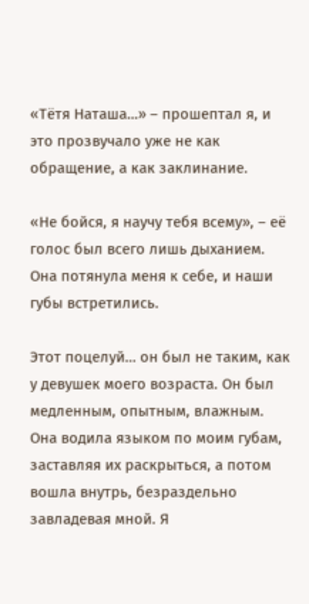«Тётя Наташа…» – прошептал я, и это прозвучало уже не как обращение, а как заклинание.

«Не бойся, я научу тебя всему», – её голос был всего лишь дыханием. Она потянула меня к себе, и наши губы встретились.

Этот поцелуй… он был не таким, как у девушек моего возраста. Он был медленным, опытным, влажным. Она водила языком по моим губам, заставляя их раскрыться, а потом вошла внутрь, безраздельно завладевая мной. Я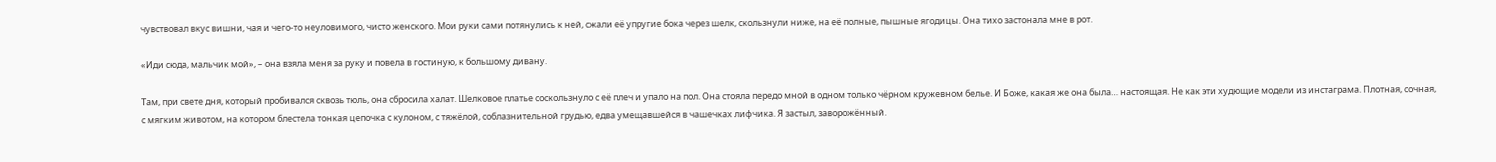чувствовал вкус вишни, чая и чего-то неуловимого, чисто женского. Мои руки сами потянулись к ней, сжали её упругие бока через шелк, скользнули ниже, на её полные, пышные ягодицы. Она тихо застонала мне в рот.

«Иди сюда, мальчик мой», – она взяла меня за руку и повела в гостиную, к большому дивану.

Там, при свете дня, который пробивался сквозь тюль, она сбросила халат. Шелковое платье соскользнуло с её плеч и упало на пол. Она стояла передо мной в одном только чёрном кружевном белье. И Боже, какая же она была… настоящая. Не как эти худющие модели из инстаграма. Плотная, сочная, с мягким животом, на котором блестела тонкая цепочка с кулоном, с тяжёлой, соблазнительной грудью, едва умещавшейся в чашечках лифчика. Я застыл, заворожённый.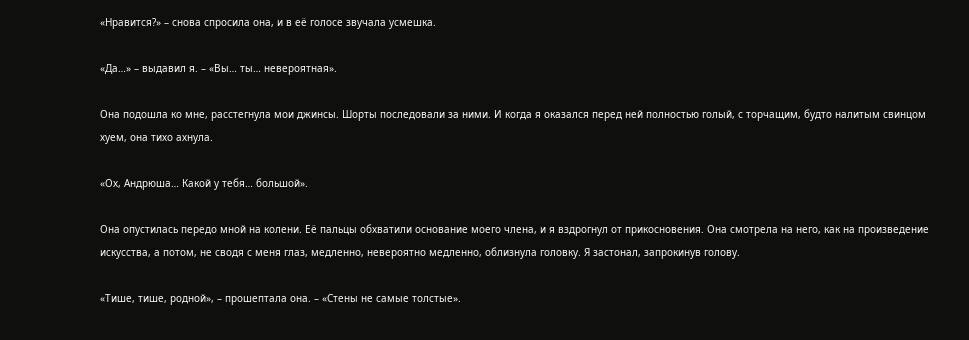«Нравится?» – снова спросила она, и в её голосе звучала усмешка.

«Да…» – выдавил я. – «Вы… ты… невероятная».

Она подошла ко мне, расстегнула мои джинсы. Шорты последовали за ними. И когда я оказался перед ней полностью голый, с торчащим, будто налитым свинцом хуем, она тихо ахнула.

«Ох, Андрюша… Какой у тебя… большой».

Она опустилась передо мной на колени. Её пальцы обхватили основание моего члена, и я вздрогнул от прикосновения. Она смотрела на него, как на произведение искусства, а потом, не сводя с меня глаз, медленно, невероятно медленно, облизнула головку. Я застонал, запрокинув голову.

«Тише, тише, родной», – прошептала она. – «Стены не самые толстые».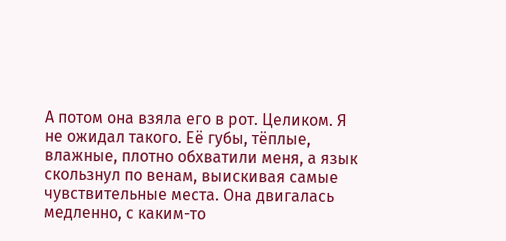А потом она взяла его в рот. Целиком. Я не ожидал такого. Её губы, тёплые, влажные, плотно обхватили меня, а язык скользнул по венам, выискивая самые чувствительные места. Она двигалась медленно, с каким-то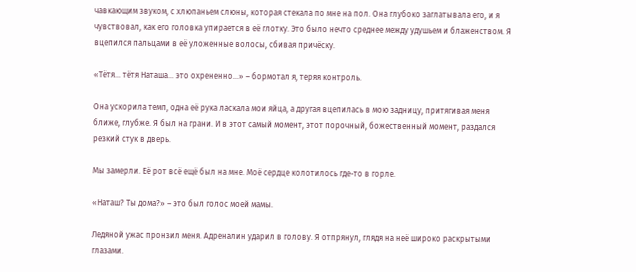чавкающим звуком, с хлюпаньем слюны, которая стекала по мне на пол. Она глубоко заглатывала его, и я чувствовал, как его головка упирается в её глотку. Это было нечто среднее между удушьем и блаженством. Я вцепился пальцами в её уложенные волосы, сбивая причёску.

«Тётя… тётя Наташа… это охрененно…» – бормотал я, теряя контроль.

Она ускорила темп, одна её рука ласкала мои яйца, а другая вцепилась в мою задницу, притягивая меня ближе, глубже. Я был на грани. И в этот самый момент, этот порочный, божественный момент, раздался резкий стук в дверь.

Мы замерли. Её рот всё ещё был на мне. Моё сердце колотилось где-то в горле.

«Наташ? Ты дома?» – это был голос моей мамы.

Ледяной ужас пронзил меня. Адреналин ударил в голову. Я отпрянул, глядя на неё широко раскрытыми глазами.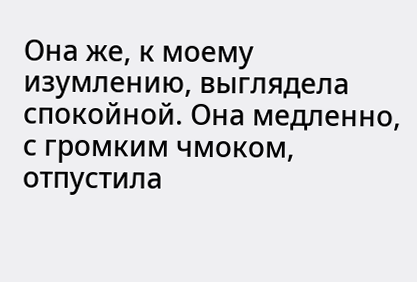Она же, к моему изумлению, выглядела спокойной. Она медленно, с громким чмоком, отпустила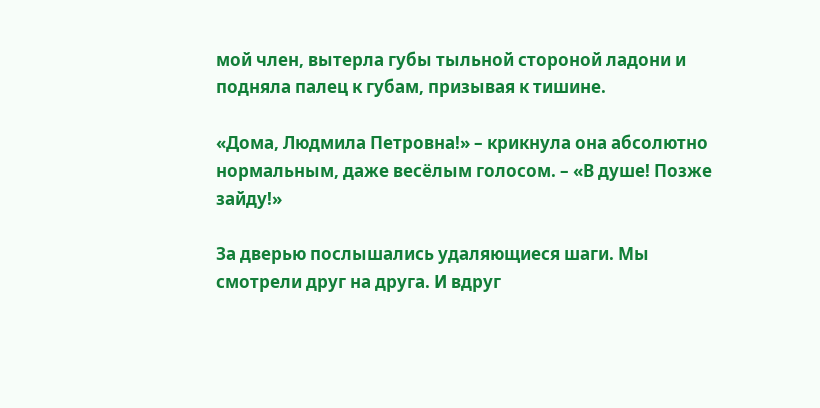мой член, вытерла губы тыльной стороной ладони и подняла палец к губам, призывая к тишине.

«Дома, Людмила Петровна!» – крикнула она абсолютно нормальным, даже весёлым голосом. – «В душе! Позже зайду!»

За дверью послышались удаляющиеся шаги. Мы смотрели друг на друга. И вдруг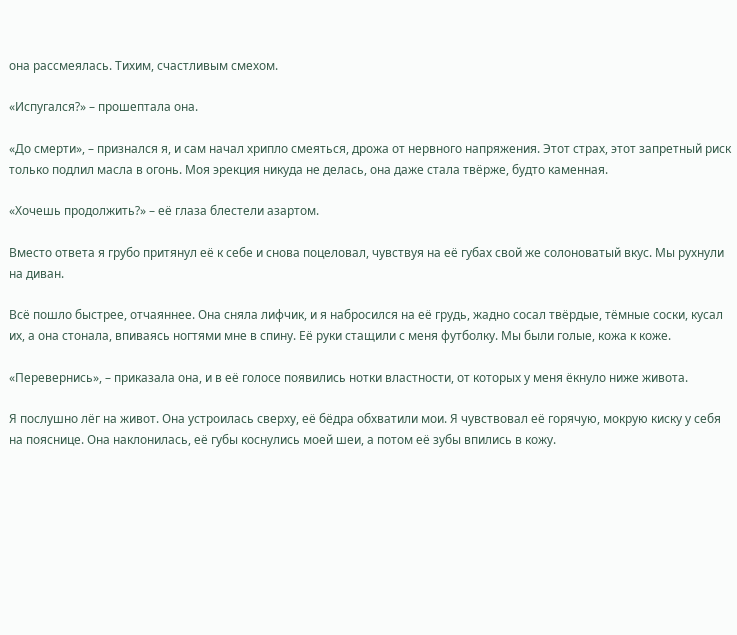она рассмеялась. Тихим, счастливым смехом.

«Испугался?» – прошептала она.

«До смерти», – признался я, и сам начал хрипло смеяться, дрожа от нервного напряжения. Этот страх, этот запретный риск только подлил масла в огонь. Моя эрекция никуда не делась, она даже стала твёрже, будто каменная.

«Хочешь продолжить?» – её глаза блестели азартом.

Вместо ответа я грубо притянул её к себе и снова поцеловал, чувствуя на её губах свой же солоноватый вкус. Мы рухнули на диван.

Всё пошло быстрее, отчаяннее. Она сняла лифчик, и я набросился на её грудь, жадно сосал твёрдые, тёмные соски, кусал их, а она стонала, впиваясь ногтями мне в спину. Её руки стащили с меня футболку. Мы были голые, кожа к коже.

«Перевернись», – приказала она, и в её голосе появились нотки властности, от которых у меня ёкнуло ниже живота.

Я послушно лёг на живот. Она устроилась сверху, её бёдра обхватили мои. Я чувствовал её горячую, мокрую киску у себя на пояснице. Она наклонилась, её губы коснулись моей шеи, а потом её зубы впились в кожу.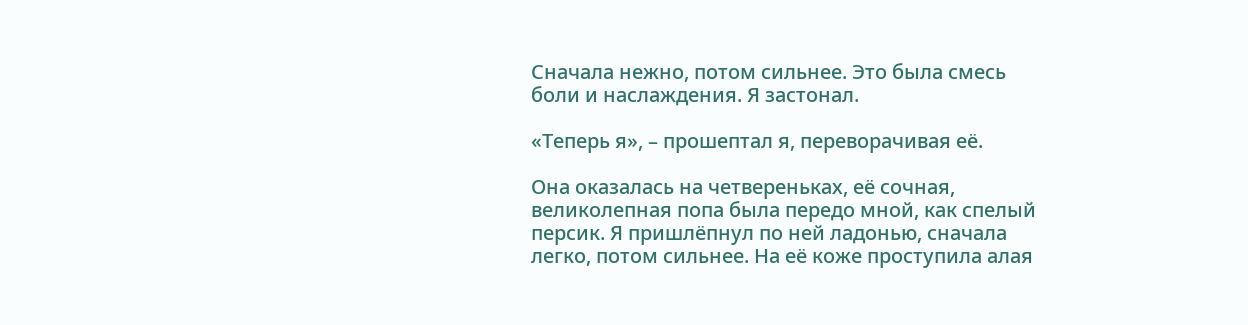Сначала нежно, потом сильнее. Это была смесь боли и наслаждения. Я застонал.

«Теперь я», – прошептал я, переворачивая её.

Она оказалась на четвереньках, её сочная, великолепная попа была передо мной, как спелый персик. Я пришлёпнул по ней ладонью, сначала легко, потом сильнее. На её коже проступила алая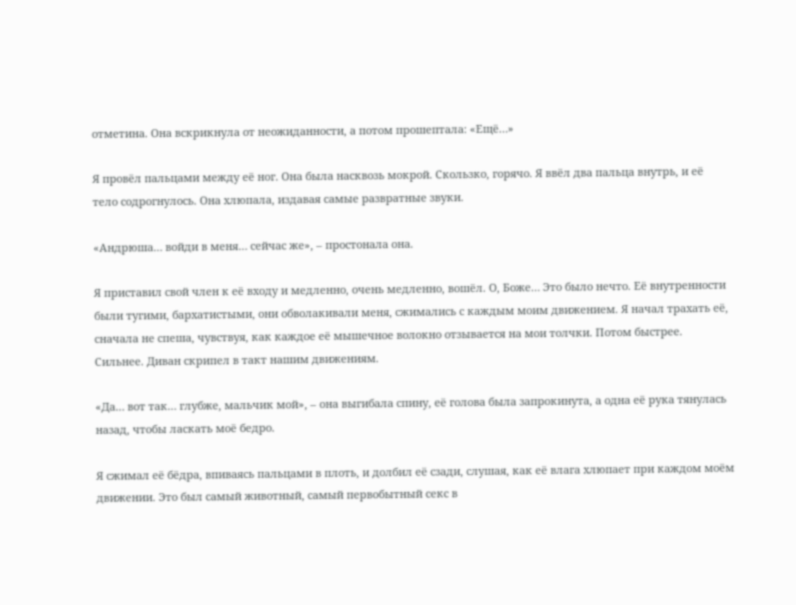отметина. Она вскрикнула от неожиданности, а потом прошептала: «Ещё…»

Я провёл пальцами между её ног. Она была насквозь мокрой. Скользко, горячо. Я ввёл два пальца внутрь, и её тело содрогнулось. Она хлюпала, издавая самые развратные звуки.

«Андрюша… войди в меня… сейчас же», – простонала она.

Я приставил свой член к её входу и медленно, очень медленно, вошёл. О, Боже… Это было нечто. Её внутренности были тугими, бархатистыми, они обволакивали меня, сжимались с каждым моим движением. Я начал трахать её, сначала не спеша, чувствуя, как каждое её мышечное волокно отзывается на мои толчки. Потом быстрее. Сильнее. Диван скрипел в такт нашим движениям.

«Да… вот так… глубже, мальчик мой», – она выгибала спину, её голова была запрокинута, а одна её рука тянулась назад, чтобы ласкать моё бедро.

Я сжимал её бёдра, впиваясь пальцами в плоть, и долбил её сзади, слушая, как её влага хлюпает при каждом моём движении. Это был самый животный, самый первобытный секс в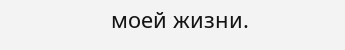моей жизни.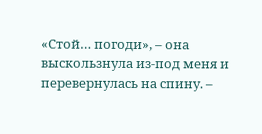«Стой… погоди», – она выскользнула из-под меня и перевернулась на спину. –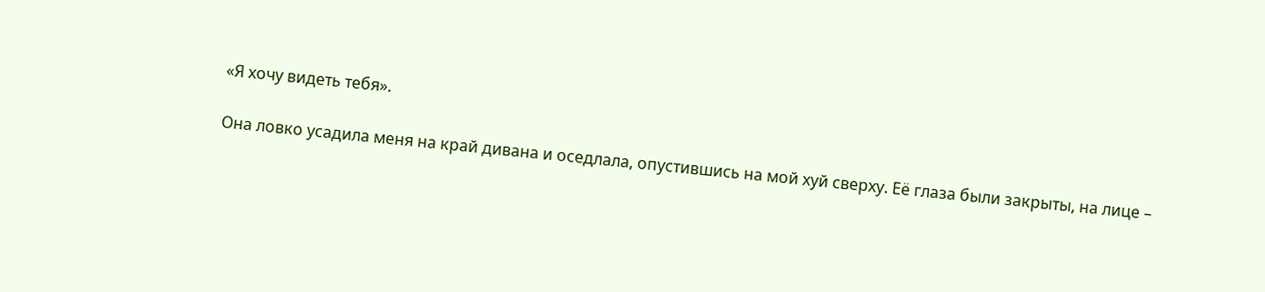«Я хочу видеть тебя».

Она ловко усадила меня на край дивана и оседлала, опустившись на мой хуй сверху. Её глаза были закрыты, на лице –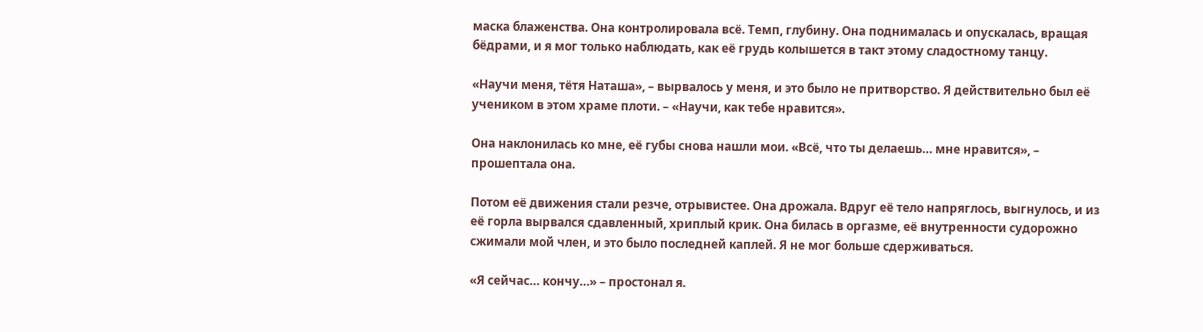маска блаженства. Она контролировала всё. Темп, глубину. Она поднималась и опускалась, вращая бёдрами, и я мог только наблюдать, как её грудь колышется в такт этому сладостному танцу.

«Научи меня, тётя Наташа», – вырвалось у меня, и это было не притворство. Я действительно был её учеником в этом храме плоти. – «Научи, как тебе нравится».

Она наклонилась ко мне, её губы снова нашли мои. «Всё, что ты делаешь… мне нравится», – прошептала она.

Потом её движения стали резче, отрывистее. Она дрожала. Вдруг её тело напряглось, выгнулось, и из её горла вырвался сдавленный, хриплый крик. Она билась в оргазме, её внутренности судорожно сжимали мой член, и это было последней каплей. Я не мог больше сдерживаться.

«Я сейчас… кончу…» – простонал я.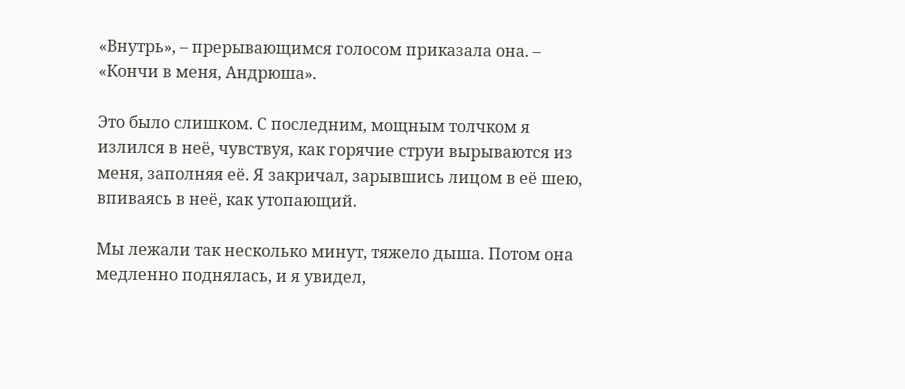«Внутрь», – прерывающимся голосом приказала она. – «Кончи в меня, Андрюша».

Это было слишком. С последним, мощным толчком я излился в неё, чувствуя, как горячие струи вырываются из меня, заполняя её. Я закричал, зарывшись лицом в её шею, впиваясь в неё, как утопающий.

Мы лежали так несколько минут, тяжело дыша. Потом она медленно поднялась, и я увидел,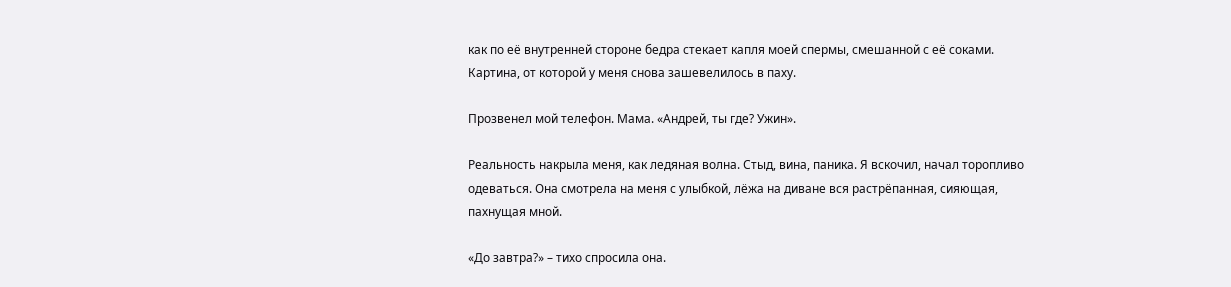как по её внутренней стороне бедра стекает капля моей спермы, смешанной с её соками. Картина, от которой у меня снова зашевелилось в паху.

Прозвенел мой телефон. Мама. «Андрей, ты где? Ужин».

Реальность накрыла меня, как ледяная волна. Стыд, вина, паника. Я вскочил, начал торопливо одеваться. Она смотрела на меня с улыбкой, лёжа на диване вся растрёпанная, сияющая, пахнущая мной.

«До завтра?» – тихо спросила она.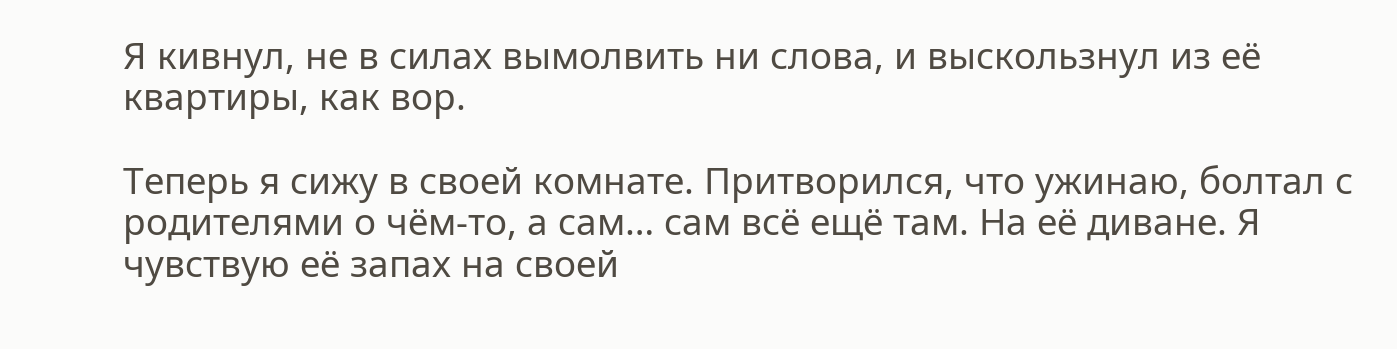Я кивнул, не в силах вымолвить ни слова, и выскользнул из её квартиры, как вор.

Теперь я сижу в своей комнате. Притворился, что ужинаю, болтал с родителями о чём-то, а сам… сам всё ещё там. На её диване. Я чувствую её запах на своей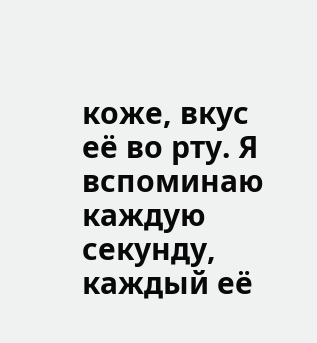коже, вкус её во рту. Я вспоминаю каждую секунду, каждый её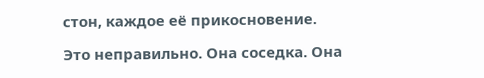стон, каждое её прикосновение.

Это неправильно. Она соседка. Она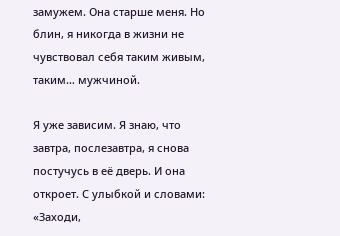замужем. Она старше меня. Но блин, я никогда в жизни не чувствовал себя таким живым, таким… мужчиной.

Я уже зависим. Я знаю, что завтра, послезавтра, я снова постучусь в её дверь. И она откроет. С улыбкой и словами: «Заходи,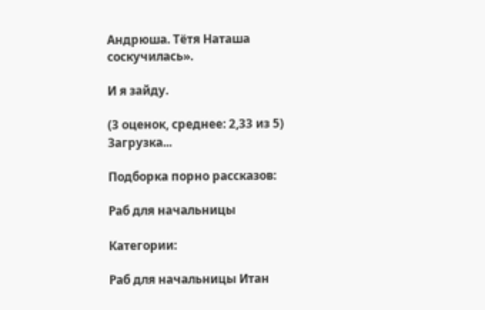Андрюша. Тётя Наташа соскучилась».

И я зайду.

(3 оценок, среднее: 2,33 из 5)
Загрузка...

Подборка порно рассказов:

Раб для начальницы

Категории:

Раб для начальницы Итан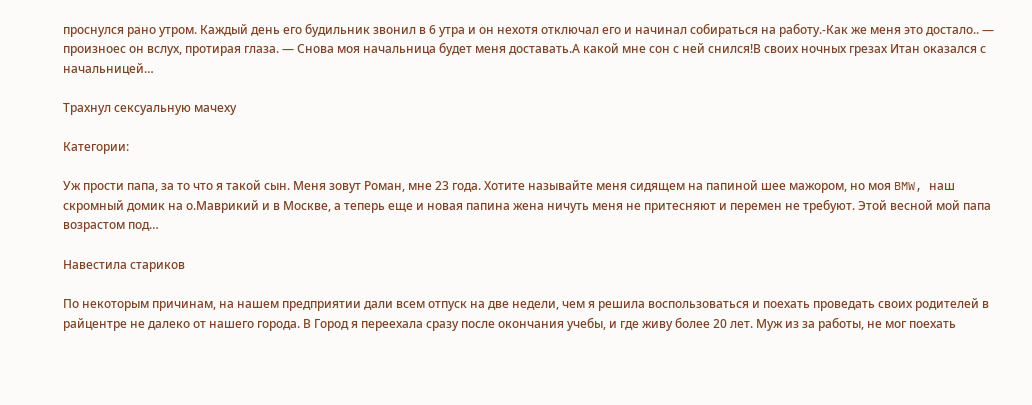проснулся рано утром. Каждый день его будильник звонил в 6 утра и он нехотя отключал его и начинал собираться на работу.-Как же меня это достало.. — произноес он вслух, протирая глаза. — Снова моя начальница будет меня доставать.А какой мне сон с ней снился!В своих ночных грезах Итан оказался с начальницей…

Трахнул сексуальную мачеху

Категории:

Уж прости папа, за то что я такой сын. Меня зовут Роман, мне 23 года. Хотите называйте меня сидящем на папиной шее мажором, но моя BMW, наш скромный домик на о.Маврикий и в Москве, а теперь еще и новая папина жена ничуть меня не притесняют и перемен не требуют. Этой весной мой папа возрастом под…

Навестила стариков

По некоторым причинам, на нашем предприятии дали всем отпуск на две недели, чем я решила воспользоваться и поехать проведать своих родителей в райцентре не далеко от нашего города. В Город я переехала сразу после окончания учебы, и где живу более 20 лет. Муж из за работы, не мог поехать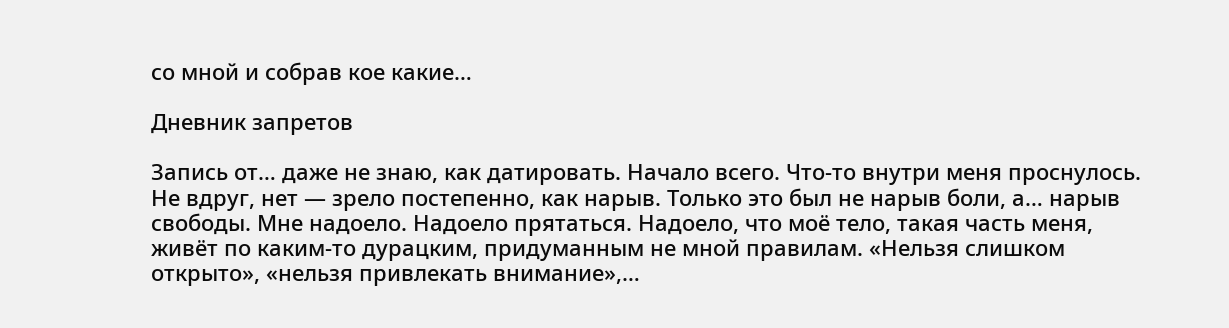со мной и собрав кое какие…

Дневник запретов

Запись от… даже не знаю, как датировать. Начало всего. Что-то внутри меня проснулось. Не вдруг, нет — зрело постепенно, как нарыв. Только это был не нарыв боли, а… нарыв свободы. Мне надоело. Надоело прятаться. Надоело, что моё тело, такая часть меня, живёт по каким-то дурацким, придуманным не мной правилам. «Нельзя слишком открыто», «нельзя привлекать внимание»,…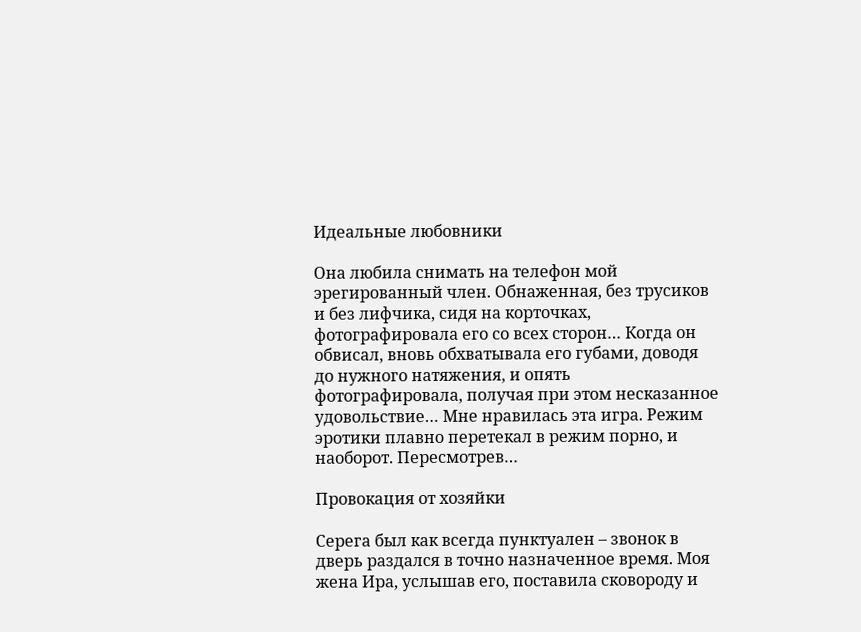Идеальные любовники

Она любила снимать на телефон мой эрегированный член. Обнаженная, без трусиков и без лифчика, сидя на корточках, фотографировала его со всех сторон… Когда он обвисал, вновь обхватывала его губами, доводя до нужного натяжения, и опять фотографировала, получая при этом несказанное удовольствие… Мне нравилась эта игра. Режим эротики плавно перетекал в режим порно, и наоборот. Пересмотрев…

Провокация от хозяйки

Серега был как всегда пунктуален – звонок в дверь раздался в точно назначенное время. Моя жена Ира, услышав его, поставила сковороду и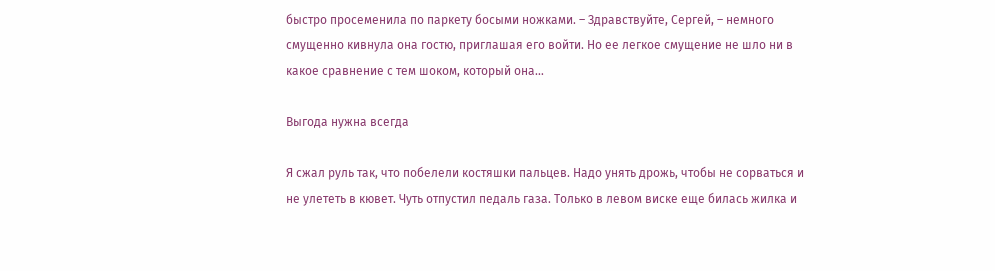быстро просеменила по паркету босыми ножками. – Здравствуйте, Сергей, – немного смущенно кивнула она гостю, приглашая его войти. Но ее легкое смущение не шло ни в какое сравнение с тем шоком, который она…

Выгода нужна всегда

Я сжал руль так, что побелели костяшки пальцев. Надо унять дрожь, чтобы не сорваться и не улететь в кювет. Чуть отпустил педаль газа. Только в левом виске еще билась жилка и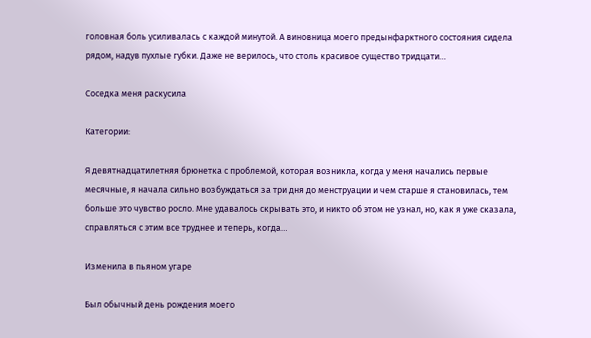головная боль усиливалась с каждой минутой. А виновница моего предынфарктного состояния сидела рядом, надув пухлые губки. Даже не верилось, что столь красивое существо тридцати…

Соседка меня раскусила

Категории:

Я девятнадцатилетняя брюнетка с проблемой, которая возникла, когда у меня начались первые месячные, я начала сильно возбуждаться за три дня до менструации и чем старше я становилась, тем больше это чувство росло. Мне удавалось скрывать это, и никто об этом не узнал, но, как я уже сказала, справляться с этим все труднее и теперь, когда…

Изменила в пьяном угаре

Был обычный день рождения моего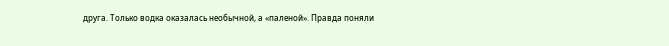друга. Только водка оказалась необычной, а «паленой». Правда поняли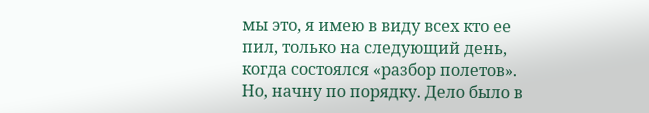мы это, я имею в виду всех кто ее пил, только на следующий день, когда состоялся «разбор полетов». Но, начну по порядку. Дело было в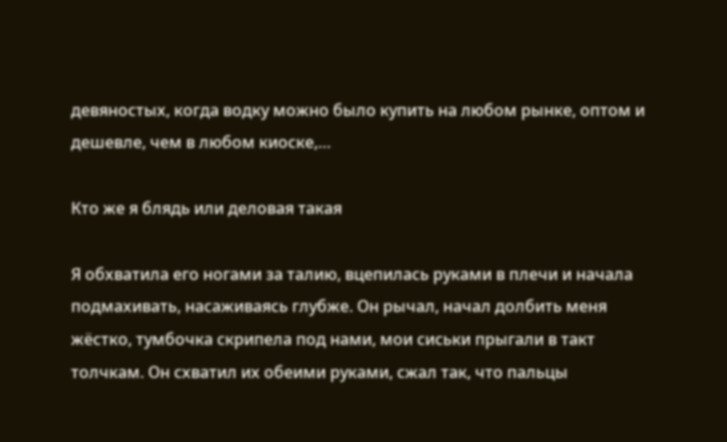девяностых, когда водку можно было купить на любом рынке, оптом и дешевле, чем в любом киоске,…

Кто же я блядь или деловая такая

Я обхватила его ногами за талию, вцепилась руками в плечи и начала подмахивать, насаживаясь глубже. Он рычал, начал долбить меня жёстко, тумбочка скрипела под нами, мои сиськи прыгали в такт толчкам. Он схватил их обеими руками, сжал так, что пальцы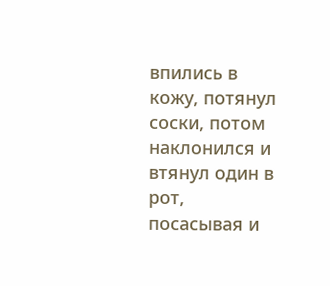впились в кожу, потянул соски, потом наклонился и втянул один в рот, посасывая и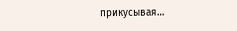прикусывая…